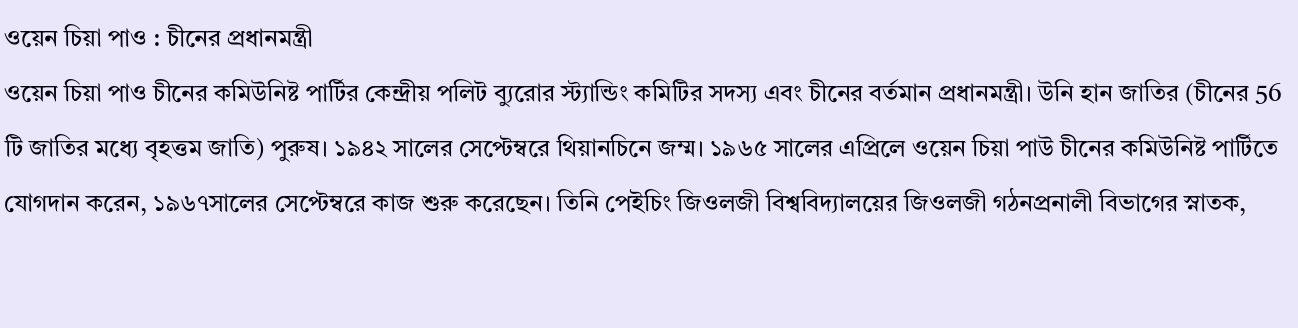ওয়েন চিয়া পাও : চীনের প্রধানমন্ত্রী
ওয়েন চিয়া পাও চীনের কমিউনিষ্ট পার্টির কেন্দ্রীয় পলিট ব্যুরোর স্ট্যান্ডিং কমিটির সদস্য এবং চীনের বর্তমান প্রধানমন্ত্রী। উনি হান জাতির (চীনের 56 টি জাতির মধ্যে বৃহত্তম জাতি) পুরুষ। ১৯৪২ সালের সেপ্টেম্বরে থিয়ানচিনে জম্ম। ১৯৬৫ সালের এপ্রিলে ওয়েন চিয়া পাউ চীনের কমিউনিষ্ট পার্টিতে যোগদান করেন, ১৯৬৭সালের সেপ্টেম্বরে কাজ শুরু করেছেন। তিনি পেইচিং জিওলজী বিশ্ববিদ্যালয়ের জিওলজী গঠনপ্রনালী বিভাগের স্নাতক,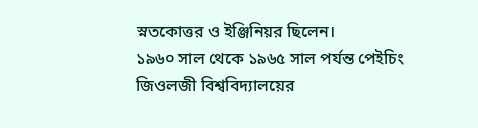স্নতকোত্তর ও ইঞ্জিনিয়র ছিলেন।
১৯৬০ সাল থেকে ১৯৬৫ সাল পর্যন্ত পেইচিং জিওলজী বিশ্ববিদ্যালয়ের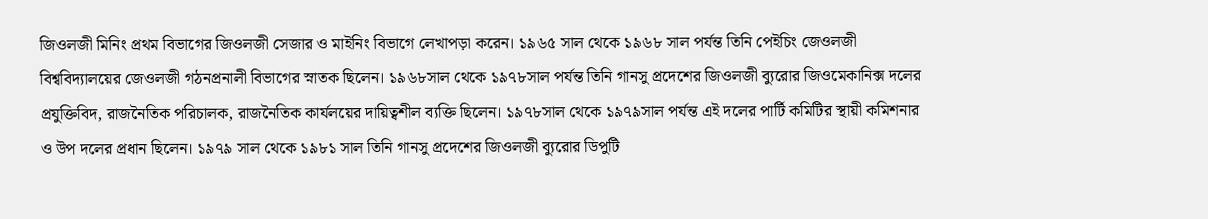জিওলজী মিনিং প্রথম বিভাগের জিওলজী সেজার ও মাইনিং বিভাগে লেখাপড়া করেন। ১৯৬৫ সাল থেকে ১৯৬৮ সাল পর্যন্ত তিনি পেইচিং জেওলজী বিশ্ববিদ্যালয়ের জেওলজী গঠনপ্রনালী বিভাগের স্নাতক ছিলেন। ১৯৬৮সাল থেকে ১৯৭৮সাল পর্যন্ত তিনি গানসু প্রদেশের জিওলজী ব্যুরোর জিওমেকানিক্স দলের প্রযুক্তিবিদ, রাজনৈতিক পরিচালক, রাজনৈতিক কার্যলয়ের দায়িত্বশীল ব্যক্তি ছিলেন। ১৯৭৮সাল থেকে ১৯৭৯সাল পর্যন্ত এই দলের পার্টি কমিটির স্থায়ী কমিশনার ও উপ দলের প্রধান ছিলেন। ১৯৭৯ সাল থেকে ১৯৮১ সাল তিনি গানসু প্রদেশের জিওলজী ব্যুরোর ডিপুটি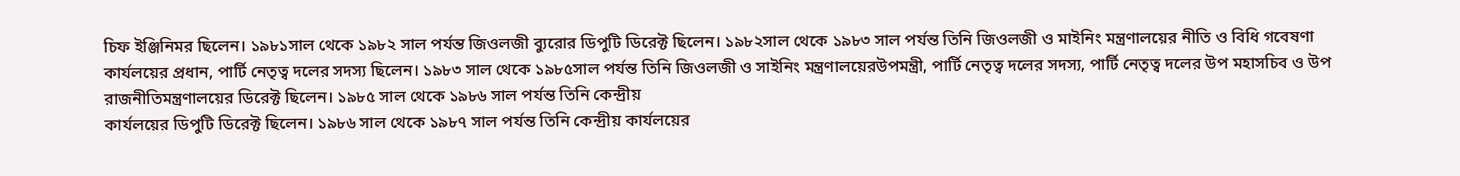চিফ ইঞ্জিনিমর ছিলেন। ১৯৮১সাল থেকে ১৯৮২ সাল পর্যন্ত জিওলজী ব্যুরোর ডিপুটি ডিরেক্ট ছিলেন। ১৯৮২সাল থেকে ১৯৮৩ সাল পর্যন্ত তিনি জিওলজী ও মাইনিং মন্ত্রণালয়ের নীতি ও বিধি গবেষণা কার্যলয়ের প্রধান, পার্টি নেতৃত্ব দলের সদস্য ছিলেন। ১৯৮৩ সাল থেকে ১৯৮৫সাল পর্যন্ত তিনি জিওলজী ও সাইনিং মন্ত্রণালয়েরউপমন্ত্রী, পার্টি নেতৃত্ব দলের সদস্য, পার্টি নেতৃত্ব দলের উপ মহাসচিব ও উপ রাজনীতিমন্ত্রণালয়ের ডিরেক্ট ছিলেন। ১৯৮৫ সাল থেকে ১৯৮৬ সাল পর্যন্ত তিনি কেন্দ্রীয়
কার্যলয়ের ডিপুটি ডিরেক্ট ছিলেন। ১৯৮৬ সাল থেকে ১৯৮৭ সাল পর্যন্ত তিনি কেন্দ্রীয় কার্যলয়ের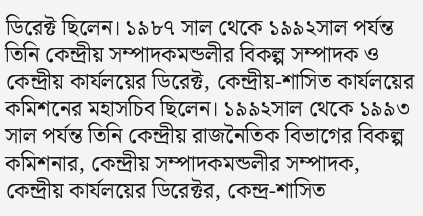ডিরেক্ট ছিলেন। ১৯৮৭ সাল থেকে ১৯৯২সাল পর্যন্ত তিনি কেন্দ্রীয় সম্পাদকমন্ডলীর বিকল্প সম্পাদক ও কেন্দ্রীয় কার্যলয়ের ডিরেক্ট, কেন্দ্রীয়-শাসিত কার্যলয়ের কমিশনের মহাসচিব ছিলেন। ১৯৯২সাল থেকে ১৯৯৩ সাল পর্যন্ত তিনি কেন্দ্রীয় রাজনৈতিক বিভাগের বিকল্প কমিশনার, কেন্দ্রীয় সম্পাদকমন্ডলীর সম্পাদক, কেন্দ্রীয় কার্যলয়ের ডিরেক্টর, কেন্দ্র-শাসিত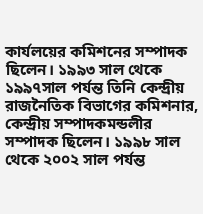কার্যলয়ের কমিশনের সম্পাদক ছিলেন। ১৯৯৩ সাল থেকে ১৯৯৭সাল পর্যন্ত তিনি কেন্দ্রীয় রাজনৈতিক বিভাগের কমিশনার, কেন্দ্রীয় সম্পাদকমন্ডলীর সম্পাদক ছিলেন। ১৯৯৮ সাল থেকে ২০০২ সাল পর্যন্ত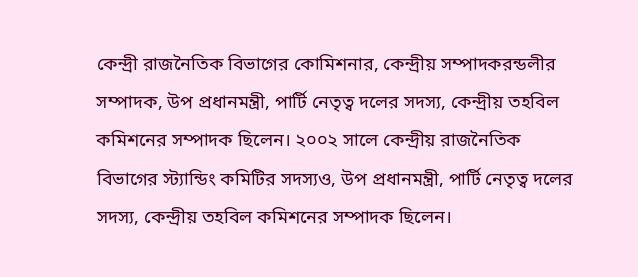কেন্দ্রী রাজনৈতিক বিভাগের কোমিশনার, কেন্দ্রীয় সম্পাদকরন্ডলীর সম্পাদক, উপ প্রধানমন্ত্রী, পার্টি নেতৃত্ব দলের সদস্য, কেন্দ্রীয় তহবিল কমিশনের সম্পাদক ছিলেন। ২০০২ সালে কেন্দ্রীয় রাজনৈতিক বিভাগের স্ট্যান্ডিং কমিটির সদস্যও, উপ প্রধানমন্ত্রী, পার্টি নেতৃত্ব দলের সদস্য, কেন্দ্রীয় তহবিল কমিশনের সম্পাদক ছিলেন।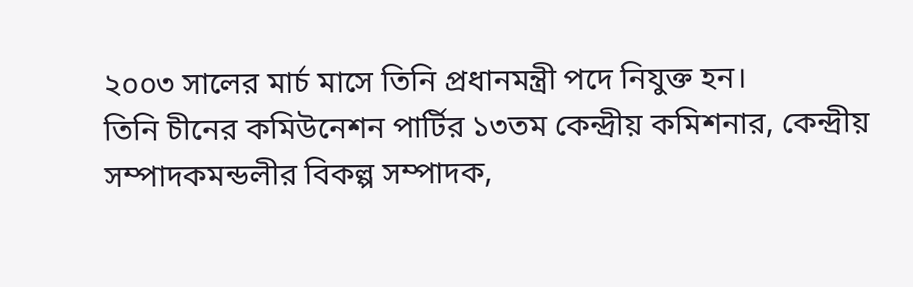২০০৩ সালের মার্চ মাসে তিনি প্রধানমন্ত্রী পদে নিযুক্ত হন।
তিনি চীনের কমিউনেশন পার্টির ১৩তম কেন্দ্রীয় কমিশনার, কেন্দ্রীয় সম্পাদকমন্ডলীর বিকল্প সম্পাদক,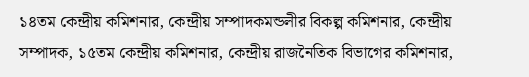১৪তম কেন্দ্রীয় কমিশনার, কেন্দ্রীয় সম্পাদকমন্ডলীর বিকল্প কমিশনার, কেন্দ্রীয় সম্পাদক, ১৫তম কেন্দ্রীয় কমিশনার, কেন্দ্রীয় রাজনৈতিক বিভাগের কমিশনার,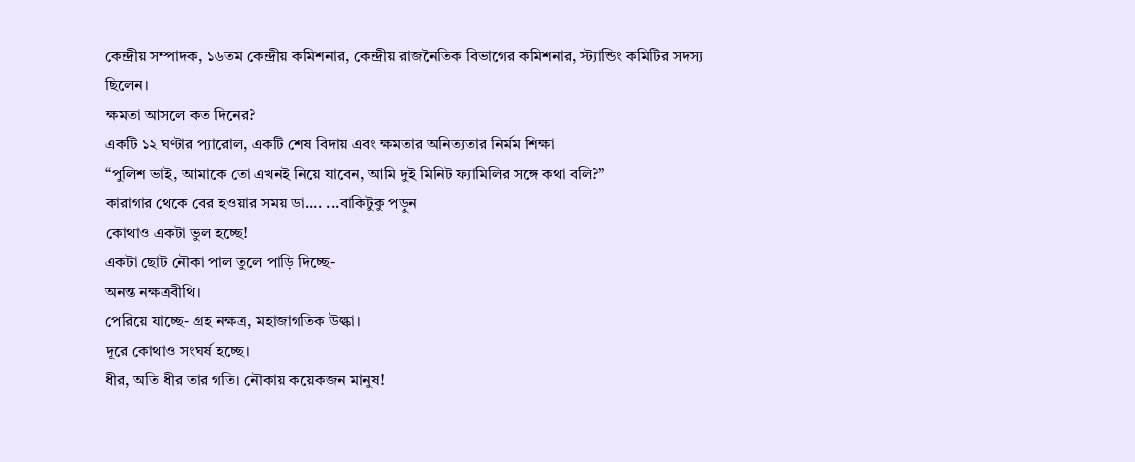কেন্দ্রীয় সম্পাদক, ১৬তম কেন্দ্রীয় কমিশনার, কেন্দ্রীয় রাজনৈতিক বিভাগের কমিশনার, স্ট্যান্ডিং কমিটির সদস্য ছিলেন।
ক্ষমতা আসলে কত দিনের?
একটি ১২ ঘণ্টার প্যারোল, একটি শেষ বিদায় এবং ক্ষমতার অনিত্যতার নির্মম শিক্ষা
“পুলিশ ভাই, আমাকে তো এখনই নিয়ে যাবেন, আমি দুই মিনিট ফ্যামিলির সঙ্গে কথা বলি?”
কারাগার থেকে বের হওয়ার সময় ডা.... ...বাকিটুকু পড়ুন
কোথাও একটা ভুল হচ্ছে!
একটা ছোট নৌকা পাল তুলে পাড়ি দিচ্ছে-
অনন্ত নক্ষত্রবীথি।
পেরিয়ে যাচ্ছে- গ্রহ নক্ষত্র, মহাজাগতিক উল্কা।
দূরে কোথাও সংঘর্ষ হচ্ছে।
ধীর, অতি ধীর তার গতি। নৌকায় কয়েকজন মানুষ!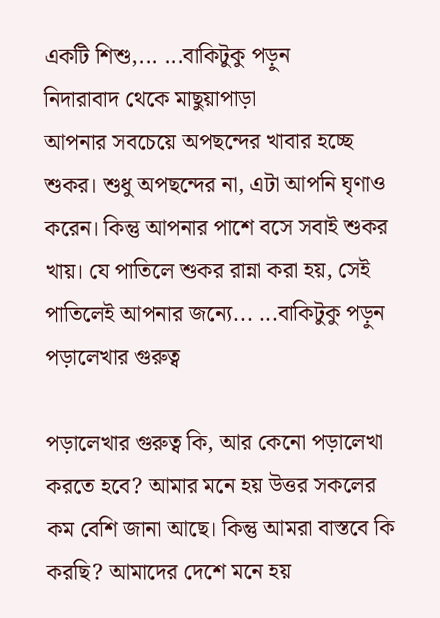একটি শিশু,... ...বাকিটুকু পড়ুন
নিদারাবাদ থেকে মাছুয়াপাড়া
আপনার সবচেয়ে অপছন্দের খাবার হচ্ছে শুকর। শুধু অপছন্দের না, এটা আপনি ঘৃণাও করেন। কিন্তু আপনার পাশে বসে সবাই শুকর খায়। যে পাতিলে শুকর রান্না করা হয়, সেই পাতিলেই আপনার জন্যে... ...বাকিটুকু পড়ুন
পড়ালেখার গুরুত্ব

পড়ালেখার গুরুত্ব কি, আর কেনো পড়ালেখা করতে হবে? আমার মনে হয় উত্তর সকলের কম বেশি জানা আছে। কিন্তু আমরা বাস্তবে কি করছি? আমাদের দেশে মনে হয়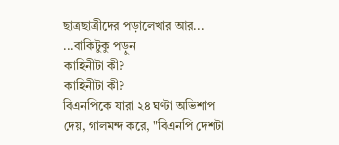ছাত্রছাত্রীদের পড়ালেখার আর... ...বাকিটুকু পড়ুন
কাহিনীটা কী?
কাহিনীটা কী?
বিএনপিকে যারা ২৪ ঘণ্টা অভিশাপ দেয়, গালমন্দ করে, "বিএনপি দেশটা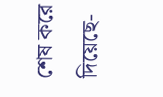শেষ করে দিয়েছে-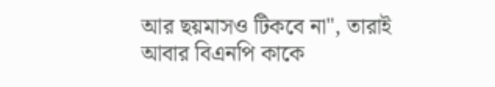আর ছয়মাসও টিকবে না", তারাই আবার বিএনপি কাকে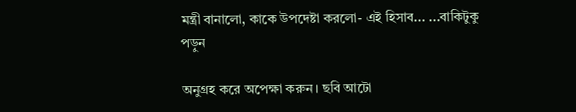মন্ত্রী বানালো, কাকে উপদেষ্টা করলো- এই হিসাব... ...বাকিটুকু পড়ুন

অনুগ্রহ করে অপেক্ষা করুন। ছবি আটো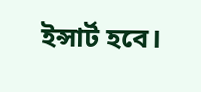ইন্সার্ট হবে।